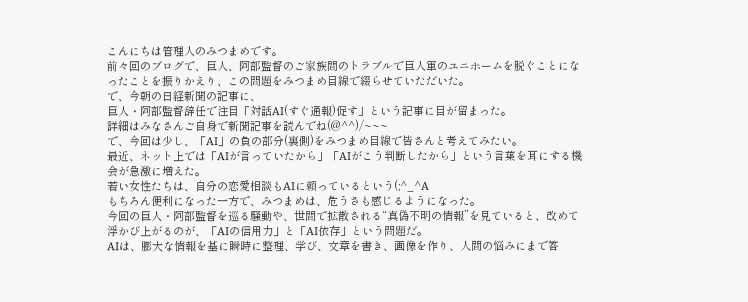こんにちは管理人のみつまめです。
前々回のブログで、巨人、阿部監督のご家族間のトラブルで巨人軍のユニホームを脱ぐことになったことを振りかえり、この問題をみつまめ目線で綴らせていただいた。
で、今朝の日経新聞の記事に、
巨人・阿部監督辞任で注目「対話AI(すぐ通報)促す」という記事に目が留まった。
詳細はみなさんご自身で新聞記事を読んでね(@^^)/~~~
で、今回は少し、「AI」の負の部分(裏側)をみつまめ目線で皆さんと考えてみたい。
最近、ネット上では「AIが言っていたから」「AIがこう判断したから」という言葉を耳にする機会が急激に増えた。
若い女性たちは、自分の恋愛相談もAIに頼っているという(;^_^A
もちろん便利になった一方で、みつまめは、危うさも感じるようになった。
今回の巨人・阿部監督を巡る騒動や、世間で拡散される“真偽不明の情報”を見ていると、改めて浮かび上がるのが、「AIの信用力」と「AI依存」という問題だ。
AIは、膨大な情報を基に瞬時に整理、学び、文章を書き、画像を作り、人間の悩みにまで答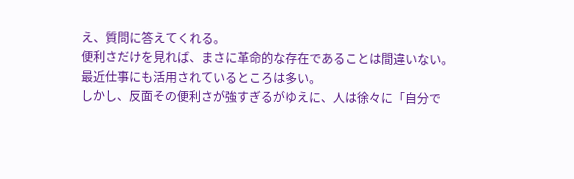え、質問に答えてくれる。
便利さだけを見れば、まさに革命的な存在であることは間違いない。
最近仕事にも活用されているところは多い。
しかし、反面その便利さが強すぎるがゆえに、人は徐々に「自分で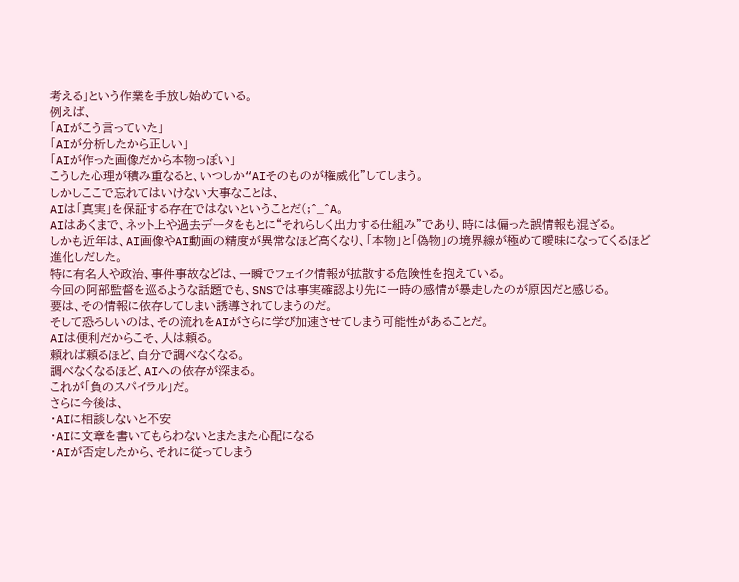考える」という作業を手放し始めている。
例えば、
「AIがこう言っていた」
「AIが分析したから正しい」
「AIが作った画像だから本物っぽい」
こうした心理が積み重なると、いつしか“AIそのものが権威化”してしまう。
しかしここで忘れてはいけない大事なことは、
AIは「真実」を保証する存在ではないということだ(;^_^A。
AIはあくまで、ネット上や過去データをもとに“それらしく出力する仕組み”であり、時には偏った誤情報も混ざる。
しかも近年は、AI画像やAI動画の精度が異常なほど高くなり、「本物」と「偽物」の境界線が極めて曖昧になってくるほど進化しだした。
特に有名人や政治、事件事故などは、一瞬でフェイク情報が拡散する危険性を抱えている。
今回の阿部監督を巡るような話題でも、SNSでは事実確認より先に一時の感情が暴走したのが原因だと感じる。
要は、その情報に依存してしまい誘導されてしまうのだ。
そして恐ろしいのは、その流れをAIがさらに学び加速させてしまう可能性があることだ。
AIは便利だからこそ、人は頼る。
頼れば頼るほど、自分で調べなくなる。
調べなくなるほど、AIへの依存が深まる。
これが「負のスパイラル」だ。
さらに今後は、
・AIに相談しないと不安
・AIに文章を書いてもらわないとまたまた心配になる
・AIが否定したから、それに従ってしまう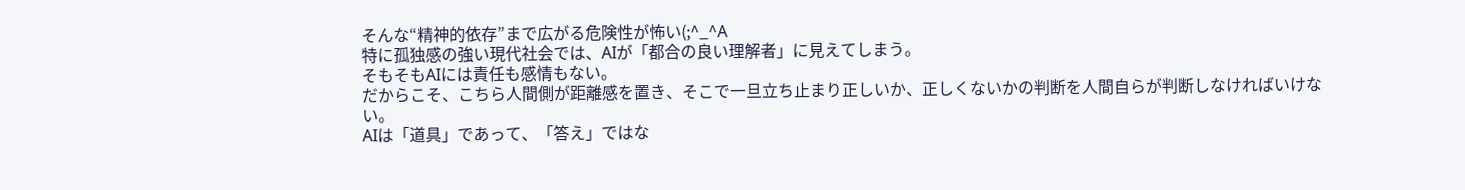そんな“精神的依存”まで広がる危険性が怖い(;^_^A
特に孤独感の強い現代社会では、AIが「都合の良い理解者」に見えてしまう。
そもそもAIには責任も感情もない。
だからこそ、こちら人間側が距離感を置き、そこで一旦立ち止まり正しいか、正しくないかの判断を人間自らが判断しなければいけない。
AIは「道具」であって、「答え」ではな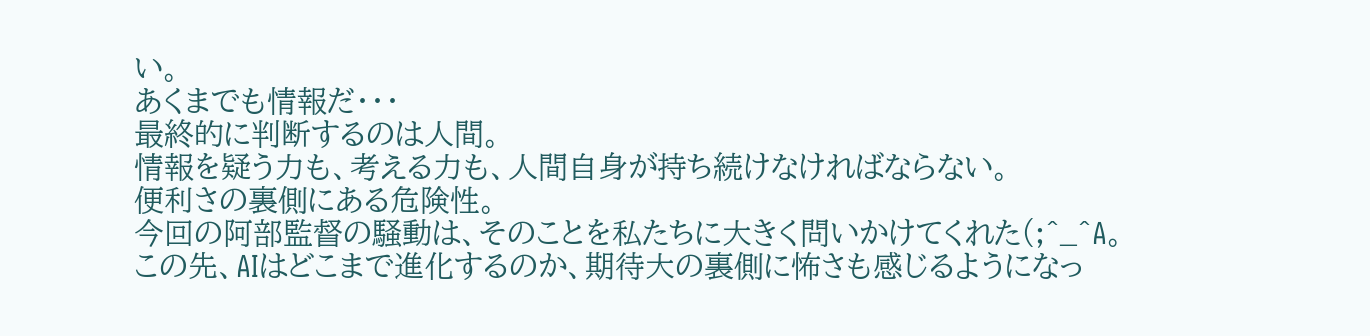い。
あくまでも情報だ・・・
最終的に判断するのは人間。
情報を疑う力も、考える力も、人間自身が持ち続けなければならない。
便利さの裏側にある危険性。
今回の阿部監督の騒動は、そのことを私たちに大きく問いかけてくれた(;^_^A。
この先、AIはどこまで進化するのか、期待大の裏側に怖さも感じるようになっ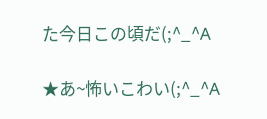た今日この頃だ(;^_^A

★あ~怖いこわい(;^_^A